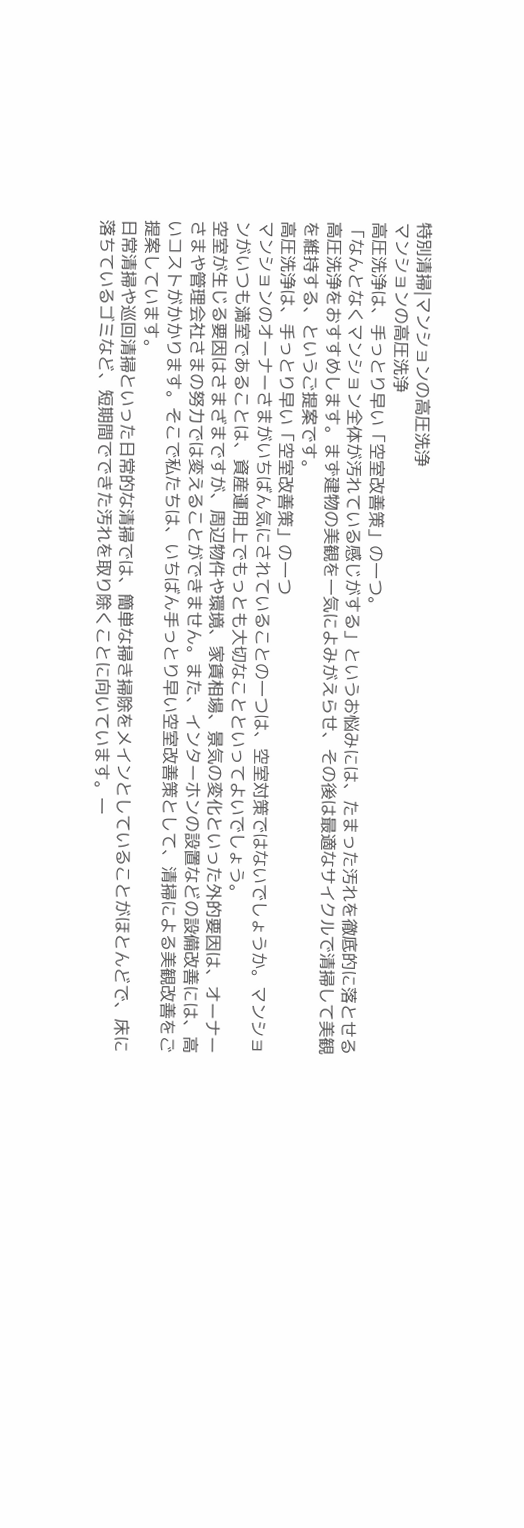特別清掃|マンションの高圧洗浄
マンションの高圧洗浄
高圧洗浄は、手っとり早い「空室改善策」の一つ。
「なんとなくマンション全体が汚れている感じがする」というお悩みには、たまった汚れを徹底的に落とせる高圧洗浄をおすすめします。まず建物の美観を一気によみがえらせ、その後は最適なサイクルで清掃して美観を維持する、というご提案です。
高圧洗浄は、手っとり早い「空室改善策」の一つ
マンションのオーナーさまがいちばん気にされていることの一つは、空室対策ではないでしょうか。マンションがいつも満室であることは、資産運用上でもっとも大切なことといってよいでしょう。
空室が生じる要因はさまざまですが、周辺物件や環境、家賃相場、景気の変化といった外的要因は、オーナーさまや管理会社さまの努力では変えることができません。また、インターホンの設置などの設備改善には、高いコストがかかります。そこで私たちは、いちばん手っとり早い空室改善策として、清掃による美観改善をご提案しています。
日常清掃や巡回清掃といった日常的な清掃では、簡単な掃き掃除をメインとしていることがほとんどで、床に落ちているゴミなど、短期間でできた汚れを取り除くことに向いています。一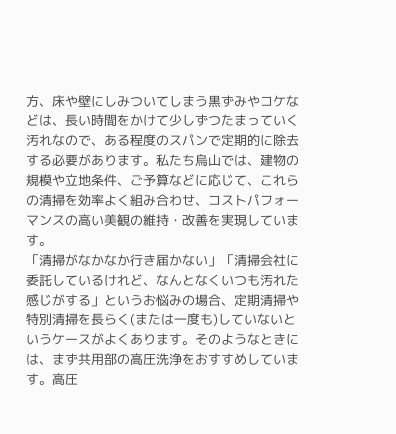方、床や壁にしみついてしまう黒ずみやコケなどは、長い時間をかけて少しずつたまっていく汚れなので、ある程度のスパンで定期的に除去する必要があります。私たち烏山では、建物の規模や立地条件、ご予算などに応じて、これらの清掃を効率よく組み合わせ、コストパフォーマンスの高い美観の維持・改善を実現しています。
「清掃がなかなか行き届かない」「清掃会社に委託しているけれど、なんとなくいつも汚れた感じがする」というお悩みの場合、定期清掃や特別清掃を長らく(または一度も)していないというケースがよくあります。そのようなときには、まず共用部の高圧洗浄をおすすめしています。高圧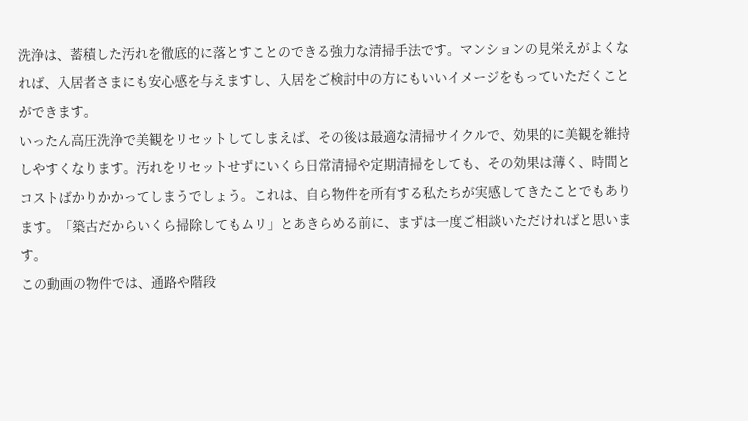洗浄は、蓄積した汚れを徹底的に落とすことのできる強力な清掃手法です。マンションの見栄えがよくなれば、入居者さまにも安心感を与えますし、入居をご検討中の方にもいいイメージをもっていただくことができます。
いったん高圧洗浄で美観をリセットしてしまえば、その後は最適な清掃サイクルで、効果的に美観を維持しやすくなります。汚れをリセットせずにいくら日常清掃や定期清掃をしても、その効果は薄く、時間とコストばかりかかってしまうでしょう。これは、自ら物件を所有する私たちが実感してきたことでもあります。「築古だからいくら掃除してもムリ」とあきらめる前に、まずは一度ご相談いただければと思います。
この動画の物件では、通路や階段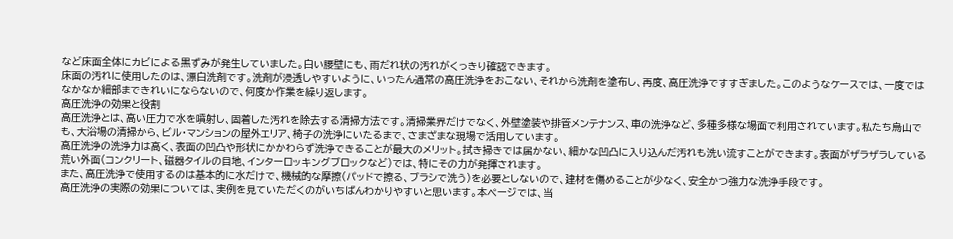など床面全体にカビによる黒ずみが発生していました。白い腰壁にも、雨だれ状の汚れがくっきり確認できます。
床面の汚れに使用したのは、漂白洗剤です。洗剤が浸透しやすいように、いったん通常の高圧洗浄をおこない、それから洗剤を塗布し、再度、高圧洗浄ですすぎました。このようなケースでは、一度ではなかなか細部まできれいにならないので、何度か作業を繰り返します。
高圧洗浄の効果と役割
高圧洗浄とは、高い圧力で水を噴射し、固着した汚れを除去する清掃方法です。清掃業界だけでなく、外壁塗装や排管メンテナンス、車の洗浄など、多種多様な場面で利用されています。私たち烏山でも、大浴場の清掃から、ビル・マンションの屋外エリア、椅子の洗浄にいたるまで、さまざまな現場で活用しています。
高圧洗浄の洗浄力は高く、表面の凹凸や形状にかかわらず洗浄できることが最大のメリット。拭き掃きでは届かない、細かな凹凸に入り込んだ汚れも洗い流すことができます。表面がザラザラしている荒い外面(コンクリート、磁器タイルの目地、インターロッキングブロックなど)では、特にその力が発揮されます。
また、高圧洗浄で使用するのは基本的に水だけで、機械的な摩擦(パッドで擦る、ブラシで洗う)を必要としないので、建材を傷めることが少なく、安全かつ強力な洗浄手段です。
高圧洗浄の実際の効果については、実例を見ていただくのがいちばんわかりやすいと思います。本ページでは、当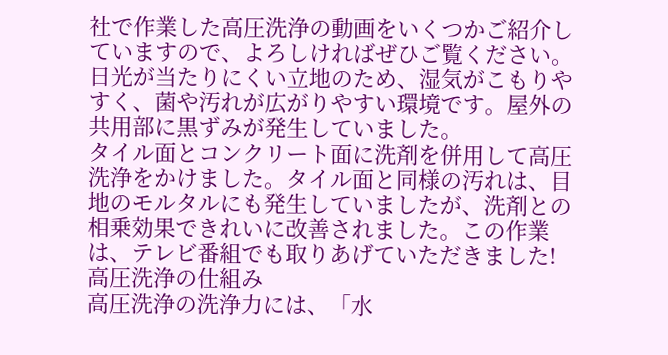社で作業した高圧洗浄の動画をいくつかご紹介していますので、よろしければぜひご覧ください。
日光が当たりにくい立地のため、湿気がこもりやすく、菌や汚れが広がりやすい環境です。屋外の共用部に黒ずみが発生していました。
タイル面とコンクリート面に洗剤を併用して高圧洗浄をかけました。タイル面と同様の汚れは、目地のモルタルにも発生していましたが、洗剤との相乗効果できれいに改善されました。この作業は、テレビ番組でも取りあげていただきました!
高圧洗浄の仕組み
高圧洗浄の洗浄力には、「水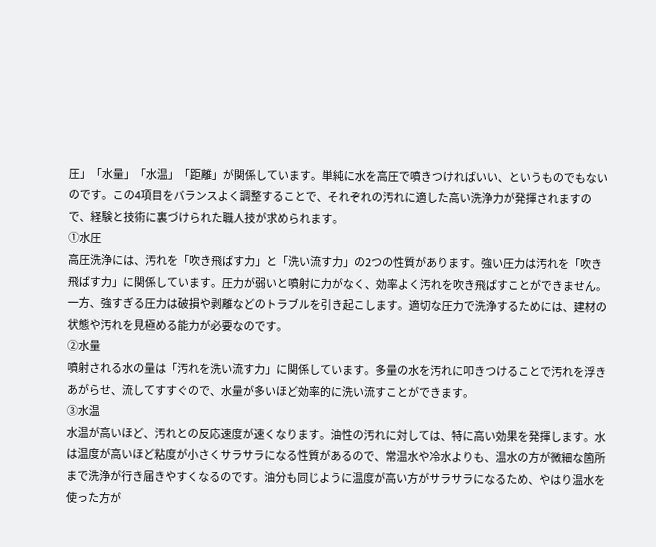圧」「水量」「水温」「距離」が関係しています。単純に水を高圧で噴きつければいい、というものでもないのです。この4項目をバランスよく調整することで、それぞれの汚れに適した高い洗浄力が発揮されますので、経験と技術に裏づけられた職人技が求められます。
①水圧
高圧洗浄には、汚れを「吹き飛ばす力」と「洗い流す力」の2つの性質があります。強い圧力は汚れを「吹き飛ばす力」に関係しています。圧力が弱いと噴射に力がなく、効率よく汚れを吹き飛ばすことができません。一方、強すぎる圧力は破損や剥離などのトラブルを引き起こします。適切な圧力で洗浄するためには、建材の状態や汚れを見極める能力が必要なのです。
②水量
噴射される水の量は「汚れを洗い流す力」に関係しています。多量の水を汚れに叩きつけることで汚れを浮きあがらせ、流してすすぐので、水量が多いほど効率的に洗い流すことができます。
③水温
水温が高いほど、汚れとの反応速度が速くなります。油性の汚れに対しては、特に高い効果を発揮します。水は温度が高いほど粘度が小さくサラサラになる性質があるので、常温水や冷水よりも、温水の方が微細な箇所まで洗浄が行き届きやすくなるのです。油分も同じように温度が高い方がサラサラになるため、やはり温水を使った方が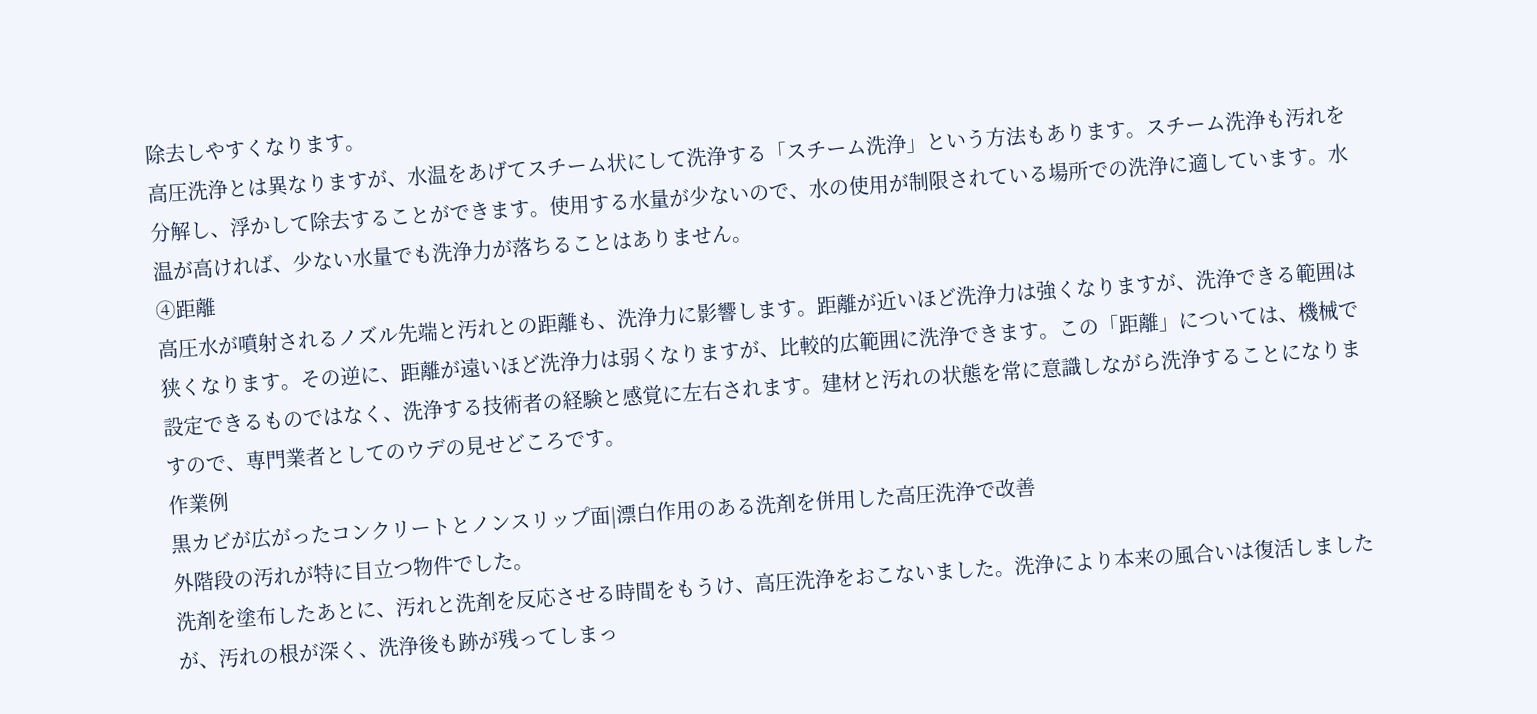除去しやすくなります。
高圧洗浄とは異なりますが、水温をあげてスチーム状にして洗浄する「スチーム洗浄」という方法もあります。スチーム洗浄も汚れを分解し、浮かして除去することができます。使用する水量が少ないので、水の使用が制限されている場所での洗浄に適しています。水温が高ければ、少ない水量でも洗浄力が落ちることはありません。
④距離
高圧水が噴射されるノズル先端と汚れとの距離も、洗浄力に影響します。距離が近いほど洗浄力は強くなりますが、洗浄できる範囲は狭くなります。その逆に、距離が遠いほど洗浄力は弱くなりますが、比較的広範囲に洗浄できます。この「距離」については、機械で設定できるものではなく、洗浄する技術者の経験と感覚に左右されます。建材と汚れの状態を常に意識しながら洗浄することになりますので、専門業者としてのウデの見せどころです。
作業例
黒カビが広がったコンクリートとノンスリップ面|漂白作用のある洗剤を併用した高圧洗浄で改善
外階段の汚れが特に目立つ物件でした。
洗剤を塗布したあとに、汚れと洗剤を反応させる時間をもうけ、高圧洗浄をおこないました。洗浄により本来の風合いは復活しましたが、汚れの根が深く、洗浄後も跡が残ってしまっ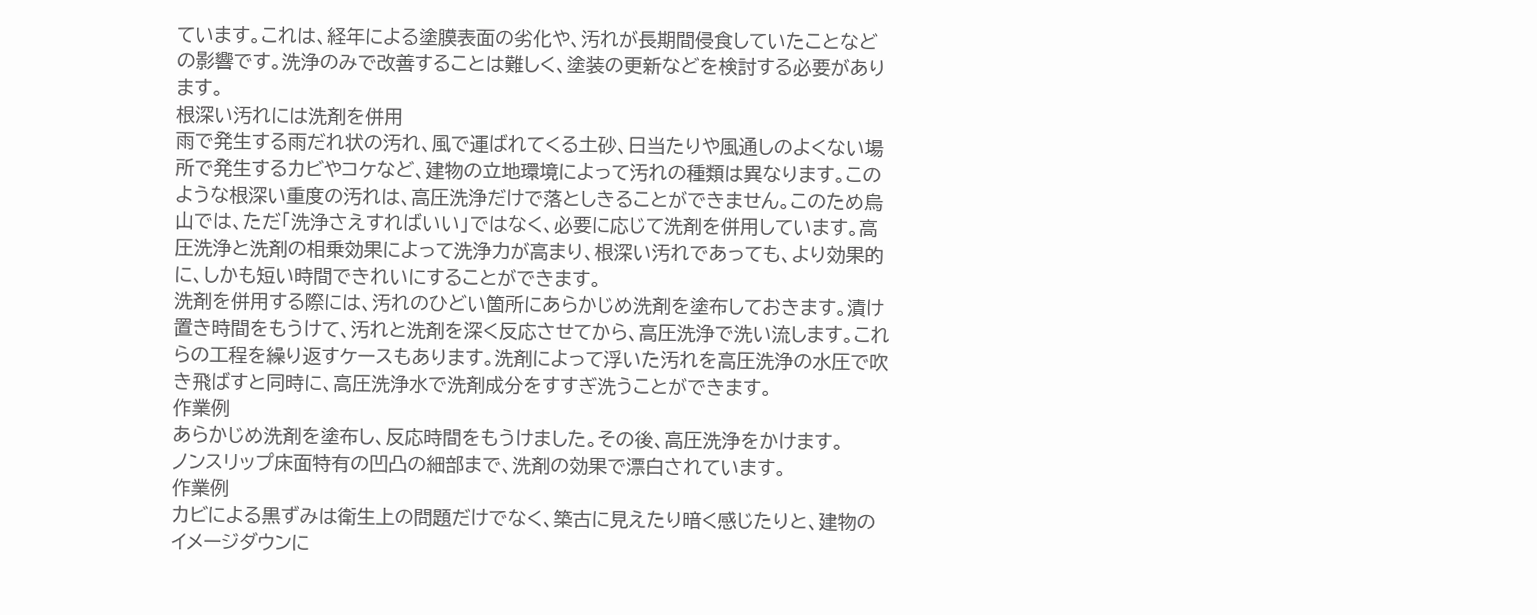ています。これは、経年による塗膜表面の劣化や、汚れが長期間侵食していたことなどの影響です。洗浄のみで改善することは難しく、塗装の更新などを検討する必要があります。
根深い汚れには洗剤を併用
雨で発生する雨だれ状の汚れ、風で運ばれてくる土砂、日当たりや風通しのよくない場所で発生するカビやコケなど、建物の立地環境によって汚れの種類は異なります。このような根深い重度の汚れは、高圧洗浄だけで落としきることができません。このため烏山では、ただ「洗浄さえすればいい」ではなく、必要に応じて洗剤を併用しています。高圧洗浄と洗剤の相乗効果によって洗浄力が高まり、根深い汚れであっても、より効果的に、しかも短い時間できれいにすることができます。
洗剤を併用する際には、汚れのひどい箇所にあらかじめ洗剤を塗布しておきます。漬け置き時間をもうけて、汚れと洗剤を深く反応させてから、高圧洗浄で洗い流します。これらの工程を繰り返すケースもあります。洗剤によって浮いた汚れを高圧洗浄の水圧で吹き飛ばすと同時に、高圧洗浄水で洗剤成分をすすぎ洗うことができます。
作業例
あらかじめ洗剤を塗布し、反応時間をもうけました。その後、高圧洗浄をかけます。
ノンスリップ床面特有の凹凸の細部まで、洗剤の効果で漂白されています。
作業例
カビによる黒ずみは衛生上の問題だけでなく、築古に見えたり暗く感じたりと、建物のイメージダウンに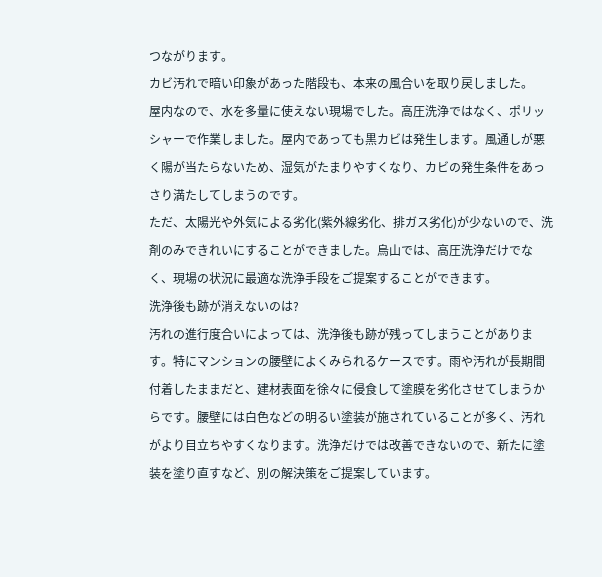つながります。
カビ汚れで暗い印象があった階段も、本来の風合いを取り戻しました。
屋内なので、水を多量に使えない現場でした。高圧洗浄ではなく、ポリッシャーで作業しました。屋内であっても黒カビは発生します。風通しが悪く陽が当たらないため、湿気がたまりやすくなり、カビの発生条件をあっさり満たしてしまうのです。
ただ、太陽光や外気による劣化(紫外線劣化、排ガス劣化)が少ないので、洗剤のみできれいにすることができました。烏山では、高圧洗浄だけでなく、現場の状況に最適な洗浄手段をご提案することができます。
洗浄後も跡が消えないのは?
汚れの進行度合いによっては、洗浄後も跡が残ってしまうことがあります。特にマンションの腰壁によくみられるケースです。雨や汚れが長期間付着したままだと、建材表面を徐々に侵食して塗膜を劣化させてしまうからです。腰壁には白色などの明るい塗装が施されていることが多く、汚れがより目立ちやすくなります。洗浄だけでは改善できないので、新たに塗装を塗り直すなど、別の解決策をご提案しています。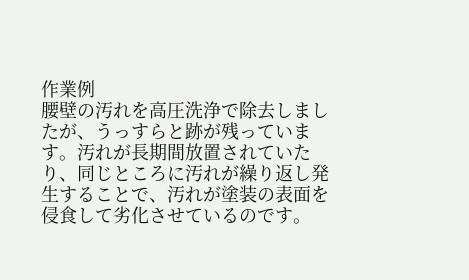作業例
腰壁の汚れを高圧洗浄で除去しましたが、うっすらと跡が残っています。汚れが長期間放置されていたり、同じところに汚れが繰り返し発生することで、汚れが塗装の表面を侵食して劣化させているのです。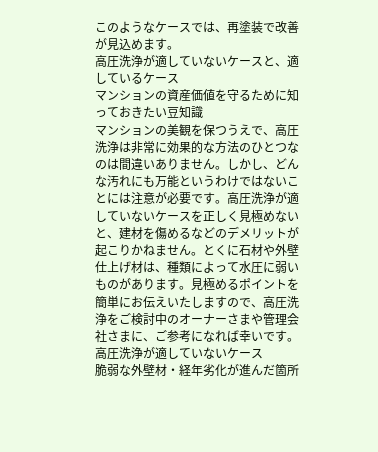このようなケースでは、再塗装で改善が見込めます。
高圧洗浄が適していないケースと、適しているケース
マンションの資産価値を守るために知っておきたい豆知識
マンションの美観を保つうえで、高圧洗浄は非常に効果的な方法のひとつなのは間違いありません。しかし、どんな汚れにも万能というわけではないことには注意が必要です。高圧洗浄が適していないケースを正しく見極めないと、建材を傷めるなどのデメリットが起こりかねません。とくに石材や外壁仕上げ材は、種類によって水圧に弱いものがあります。見極めるポイントを簡単にお伝えいたしますので、高圧洗浄をご検討中のオーナーさまや管理会社さまに、ご参考になれば幸いです。
高圧洗浄が適していないケース
脆弱な外壁材・経年劣化が進んだ箇所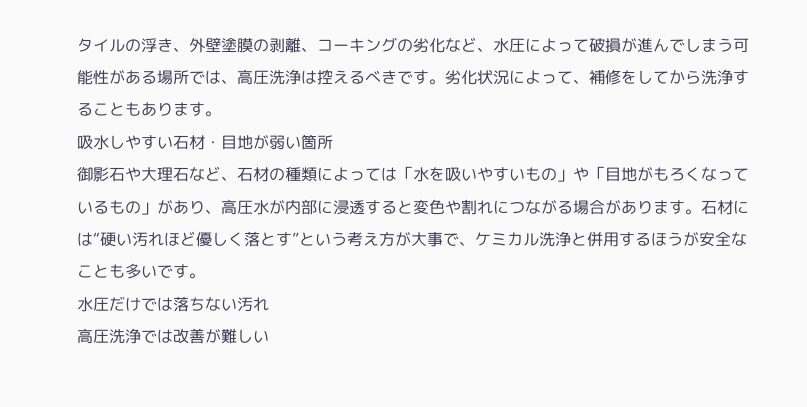タイルの浮き、外壁塗膜の剥離、コーキングの劣化など、水圧によって破損が進んでしまう可能性がある場所では、高圧洗浄は控えるべきです。劣化状況によって、補修をしてから洗浄することもあります。
吸水しやすい石材・目地が弱い箇所
御影石や大理石など、石材の種類によっては「水を吸いやすいもの」や「目地がもろくなっているもの」があり、高圧水が内部に浸透すると変色や割れにつながる場合があります。石材には“硬い汚れほど優しく落とす”という考え方が大事で、ケミカル洗浄と併用するほうが安全なことも多いです。
水圧だけでは落ちない汚れ
高圧洗浄では改善が難しい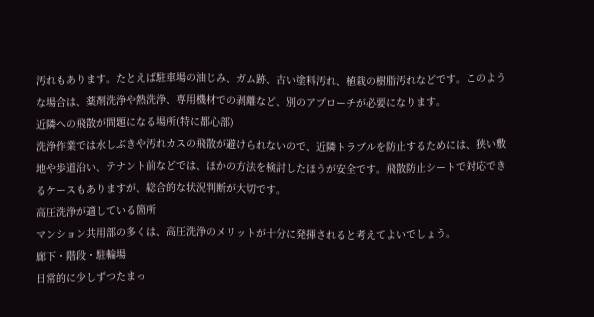汚れもあります。たとえば駐車場の油じみ、ガム跡、古い塗料汚れ、植栽の樹脂汚れなどです。このような場合は、薬剤洗浄や熱洗浄、専用機材での剥離など、別のアプローチが必要になります。
近隣への飛散が問題になる場所(特に都心部)
洗浄作業では水しぶきや汚れカスの飛散が避けられないので、近隣トラブルを防止するためには、狭い敷地や歩道沿い、テナント前などでは、ほかの方法を検討したほうが安全です。飛散防止シートで対応できるケースもありますが、総合的な状況判断が大切です。
高圧洗浄が適している箇所
マンション共用部の多くは、高圧洗浄のメリットが十分に発揮されると考えてよいでしょう。
廊下・階段・駐輪場
日常的に少しずつたまっ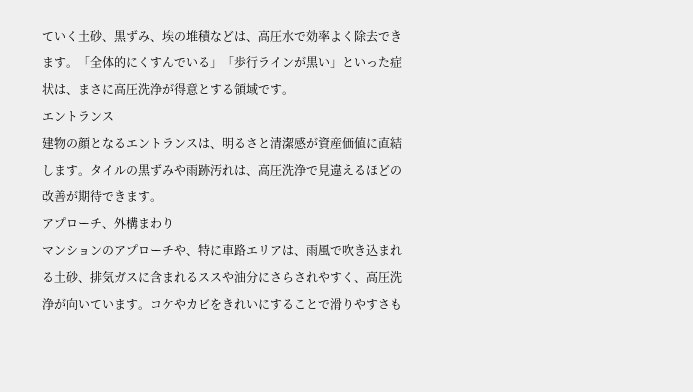ていく土砂、黒ずみ、埃の堆積などは、高圧水で効率よく除去できます。「全体的にくすんでいる」「歩行ラインが黒い」といった症状は、まさに高圧洗浄が得意とする領域です。
エントランス
建物の顔となるエントランスは、明るさと清潔感が資産価値に直結します。タイルの黒ずみや雨跡汚れは、高圧洗浄で見違えるほどの改善が期待できます。
アプローチ、外構まわり
マンションのアプローチや、特に車路エリアは、雨風で吹き込まれる土砂、排気ガスに含まれるススや油分にさらされやすく、高圧洗浄が向いています。コケやカビをきれいにすることで滑りやすさも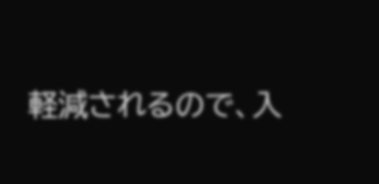軽減されるので、入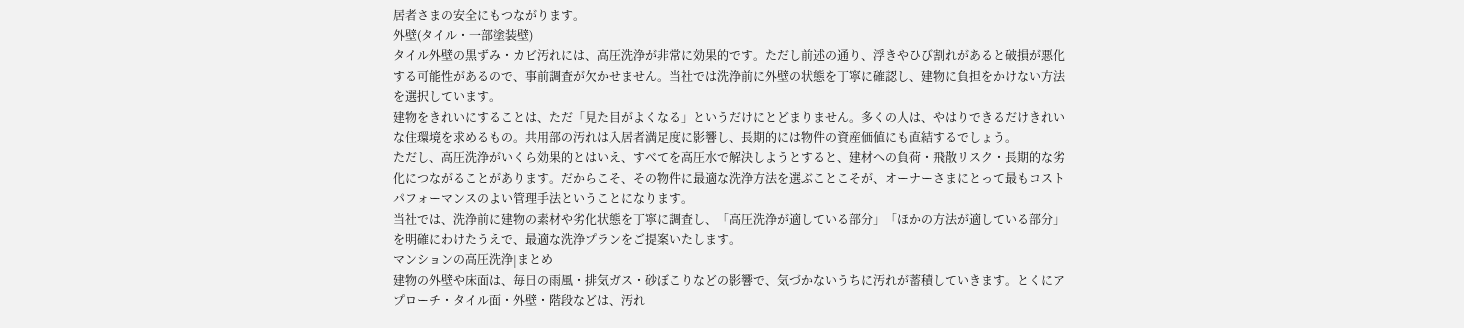居者さまの安全にもつながります。
外壁(タイル・一部塗装壁)
タイル外壁の黒ずみ・カビ汚れには、高圧洗浄が非常に効果的です。ただし前述の通り、浮きやひび割れがあると破損が悪化する可能性があるので、事前調査が欠かせません。当社では洗浄前に外壁の状態を丁寧に確認し、建物に負担をかけない方法を選択しています。
建物をきれいにすることは、ただ「見た目がよくなる」というだけにとどまりません。多くの人は、やはりできるだけきれいな住環境を求めるもの。共用部の汚れは入居者満足度に影響し、長期的には物件の資産価値にも直結するでしょう。
ただし、高圧洗浄がいくら効果的とはいえ、すべてを高圧水で解決しようとすると、建材への負荷・飛散リスク・長期的な劣化につながることがあります。だからこそ、その物件に最適な洗浄方法を選ぶことこそが、オーナーさまにとって最もコストパフォーマンスのよい管理手法ということになります。
当社では、洗浄前に建物の素材や劣化状態を丁寧に調査し、「高圧洗浄が適している部分」「ほかの方法が適している部分」を明確にわけたうえで、最適な洗浄プランをご提案いたします。
マンションの高圧洗浄|まとめ
建物の外壁や床面は、毎日の雨風・排気ガス・砂ぼこりなどの影響で、気づかないうちに汚れが蓄積していきます。とくにアプローチ・タイル面・外壁・階段などは、汚れ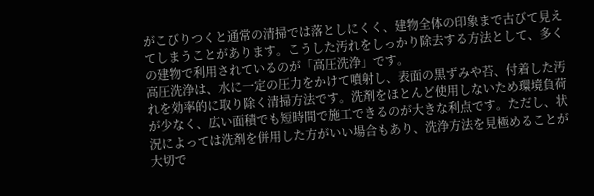がこびりつくと通常の清掃では落としにくく、建物全体の印象まで古びて見えてしまうことがあります。こうした汚れをしっかり除去する方法として、多くの建物で利用されているのが「高圧洗浄」です。
高圧洗浄は、水に一定の圧力をかけて噴射し、表面の黒ずみや苔、付着した汚れを効率的に取り除く清掃方法です。洗剤をほとんど使用しないため環境負荷が少なく、広い面積でも短時間で施工できるのが大きな利点です。ただし、状況によっては洗剤を併用した方がいい場合もあり、洗浄方法を見極めることが大切で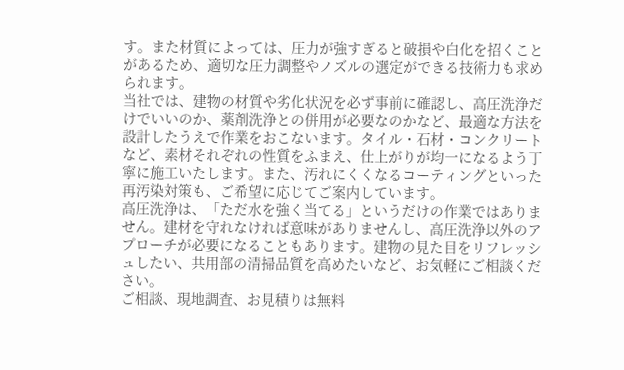す。また材質によっては、圧力が強すぎると破損や白化を招くことがあるため、適切な圧力調整やノズルの選定ができる技術力も求められます。
当社では、建物の材質や劣化状況を必ず事前に確認し、高圧洗浄だけでいいのか、薬剤洗浄との併用が必要なのかなど、最適な方法を設計したうえで作業をおこないます。タイル・石材・コンクリートなど、素材それぞれの性質をふまえ、仕上がりが均一になるよう丁寧に施工いたします。また、汚れにくくなるコーティングといった再汚染対策も、ご希望に応じてご案内しています。
高圧洗浄は、「ただ水を強く当てる」というだけの作業ではありません。建材を守れなければ意味がありませんし、高圧洗浄以外のアプローチが必要になることもあります。建物の見た目をリフレッシュしたい、共用部の清掃品質を高めたいなど、お気軽にご相談ください。
ご相談、現地調査、お見積りは無料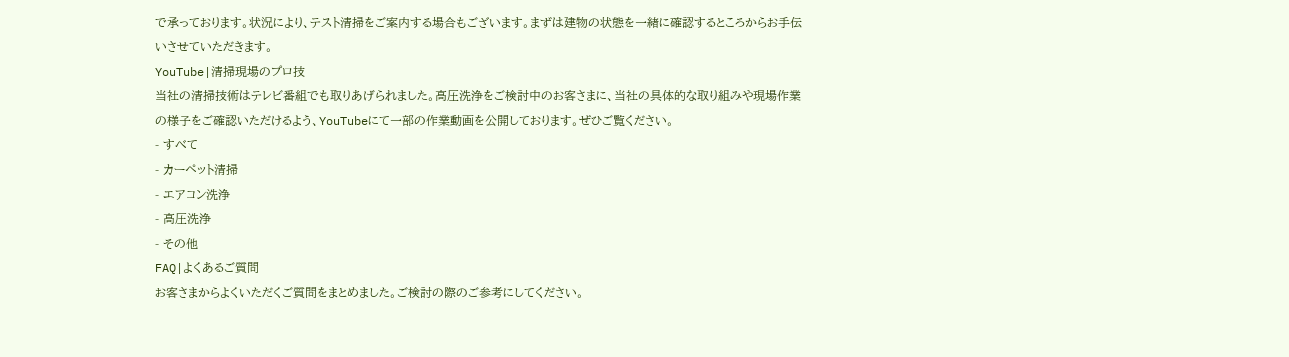で承っております。状況により、テスト清掃をご案内する場合もございます。まずは建物の状態を一緒に確認するところからお手伝いさせていただきます。
YouTube|清掃現場のプロ技
当社の清掃技術はテレビ番組でも取りあげられました。高圧洗浄をご検討中のお客さまに、当社の具体的な取り組みや現場作業の様子をご確認いただけるよう、YouTubeにて一部の作業動画を公開しております。ぜひご覧ください。
- すべて
- カーペット清掃
- エアコン洗浄
- 高圧洗浄
- その他
FAQ|よくあるご質問
お客さまからよくいただくご質問をまとめました。ご検討の際のご参考にしてください。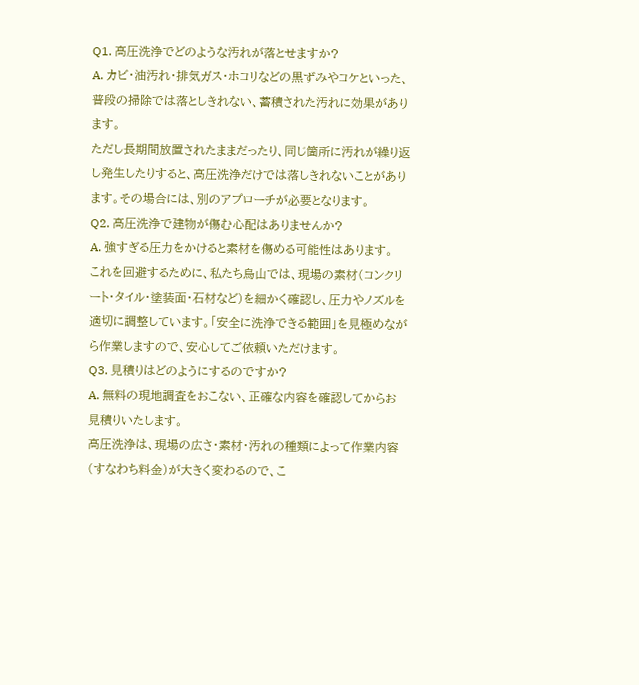Q1. 高圧洗浄でどのような汚れが落とせますか?
A. カビ・油汚れ・排気ガス・ホコリなどの黒ずみやコケといった、普段の掃除では落としきれない、蓄積された汚れに効果があります。
ただし長期間放置されたままだったり、同じ箇所に汚れが繰り返し発生したりすると、高圧洗浄だけでは落しきれないことがあります。その場合には、別のアプローチが必要となります。
Q2. 高圧洗浄で建物が傷む心配はありませんか?
A. 強すぎる圧力をかけると素材を傷める可能性はあります。
これを回避するために、私たち烏山では、現場の素材(コンクリート・タイル・塗装面・石材など)を細かく確認し、圧力やノズルを適切に調整しています。「安全に洗浄できる範囲」を見極めながら作業しますので、安心してご依頼いただけます。
Q3. 見積りはどのようにするのですか?
A. 無料の現地調査をおこない、正確な内容を確認してからお見積りいたします。
高圧洗浄は、現場の広さ・素材・汚れの種類によって作業内容(すなわち料金)が大きく変わるので、こ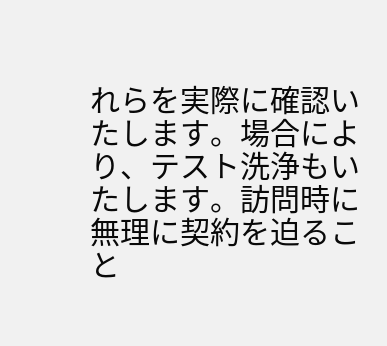れらを実際に確認いたします。場合により、テスト洗浄もいたします。訪問時に無理に契約を迫ること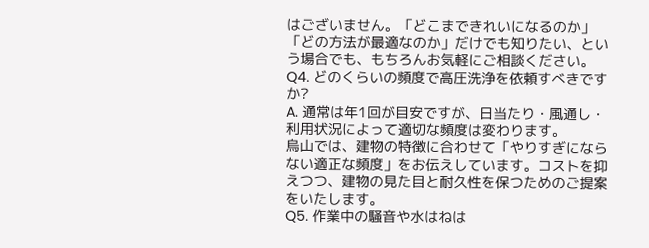はございません。「どこまできれいになるのか」「どの方法が最適なのか」だけでも知りたい、という場合でも、もちろんお気軽にご相談ください。
Q4. どのくらいの頻度で高圧洗浄を依頼すべきですか?
A. 通常は年1回が目安ですが、日当たり・風通し・利用状況によって適切な頻度は変わります。
烏山では、建物の特徴に合わせて「やりすぎにならない適正な頻度」をお伝えしています。コストを抑えつつ、建物の見た目と耐久性を保つためのご提案をいたします。
Q5. 作業中の騒音や水はねは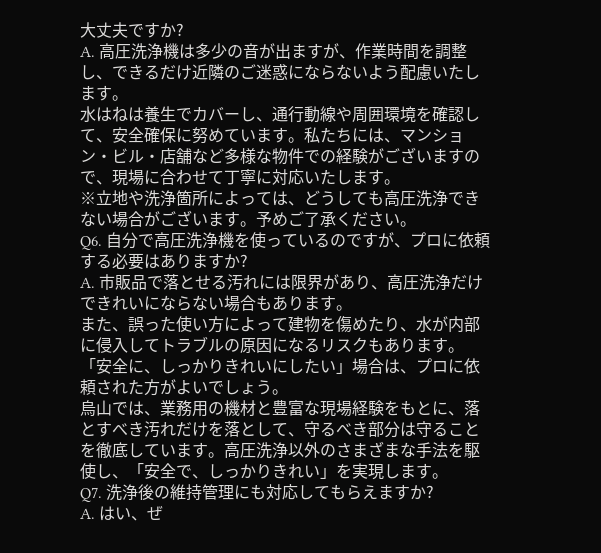大丈夫ですか?
A. 高圧洗浄機は多少の音が出ますが、作業時間を調整し、できるだけ近隣のご迷惑にならないよう配慮いたします。
水はねは養生でカバーし、通行動線や周囲環境を確認して、安全確保に努めています。私たちには、マンション・ビル・店舗など多様な物件での経験がございますので、現場に合わせて丁寧に対応いたします。
※立地や洗浄箇所によっては、どうしても高圧洗浄できない場合がございます。予めご了承ください。
Q6. 自分で高圧洗浄機を使っているのですが、プロに依頼する必要はありますか?
A. 市販品で落とせる汚れには限界があり、高圧洗浄だけできれいにならない場合もあります。
また、誤った使い方によって建物を傷めたり、水が内部に侵入してトラブルの原因になるリスクもあります。「安全に、しっかりきれいにしたい」場合は、プロに依頼された方がよいでしょう。
烏山では、業務用の機材と豊富な現場経験をもとに、落とすべき汚れだけを落として、守るべき部分は守ることを徹底しています。高圧洗浄以外のさまざまな手法を駆使し、「安全で、しっかりきれい」を実現します。
Q7. 洗浄後の維持管理にも対応してもらえますか?
A. はい、ぜ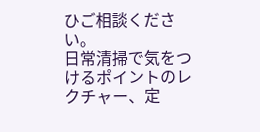ひご相談ください。
日常清掃で気をつけるポイントのレクチャー、定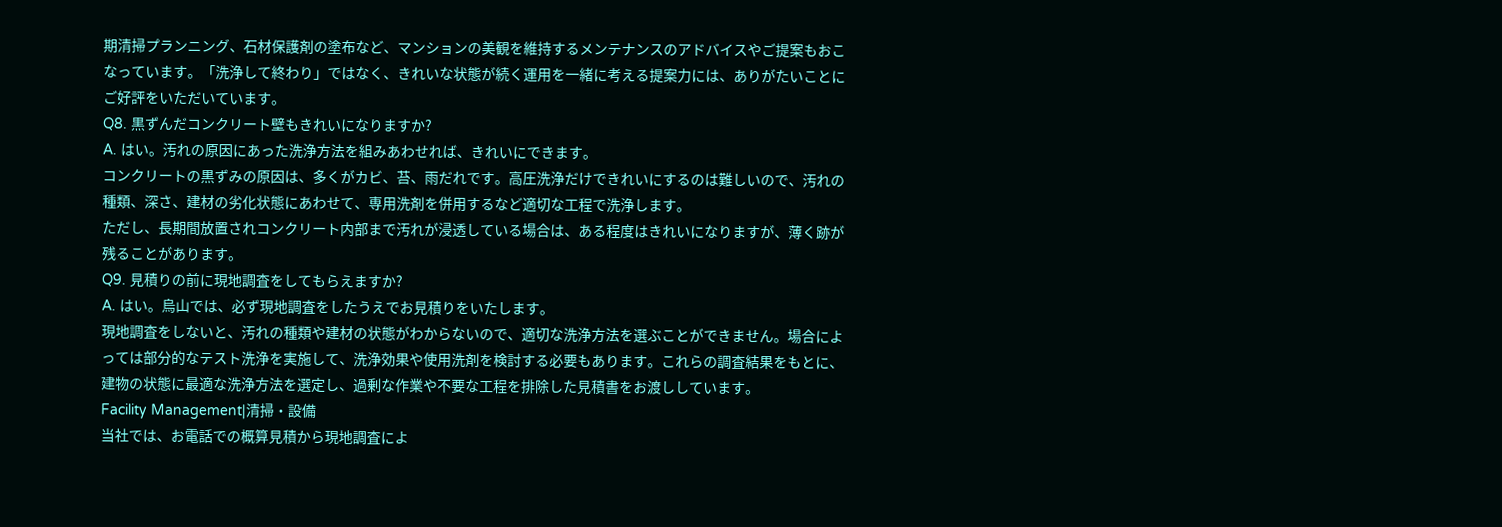期清掃プランニング、石材保護剤の塗布など、マンションの美観を維持するメンテナンスのアドバイスやご提案もおこなっています。「洗浄して終わり」ではなく、きれいな状態が続く運用を一緒に考える提案力には、ありがたいことにご好評をいただいています。
Q8. 黒ずんだコンクリート壁もきれいになりますか?
A. はい。汚れの原因にあった洗浄方法を組みあわせれば、きれいにできます。
コンクリートの黒ずみの原因は、多くがカビ、苔、雨だれです。高圧洗浄だけできれいにするのは難しいので、汚れの種類、深さ、建材の劣化状態にあわせて、専用洗剤を併用するなど適切な工程で洗浄します。
ただし、長期間放置されコンクリート内部まで汚れが浸透している場合は、ある程度はきれいになりますが、薄く跡が残ることがあります。
Q9. 見積りの前に現地調査をしてもらえますか?
A. はい。烏山では、必ず現地調査をしたうえでお見積りをいたします。
現地調査をしないと、汚れの種類や建材の状態がわからないので、適切な洗浄方法を選ぶことができません。場合によっては部分的なテスト洗浄を実施して、洗浄効果や使用洗剤を検討する必要もあります。これらの調査結果をもとに、建物の状態に最適な洗浄方法を選定し、過剰な作業や不要な工程を排除した見積書をお渡ししています。
Facility Management|清掃・設備
当社では、お電話での概算見積から現地調査によ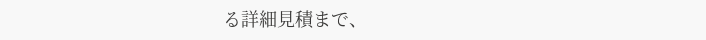る詳細見積まで、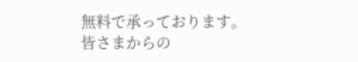無料で承っております。
皆さまからの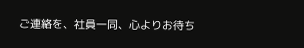ご連絡を、社員一同、心よりお待ち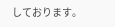しております。